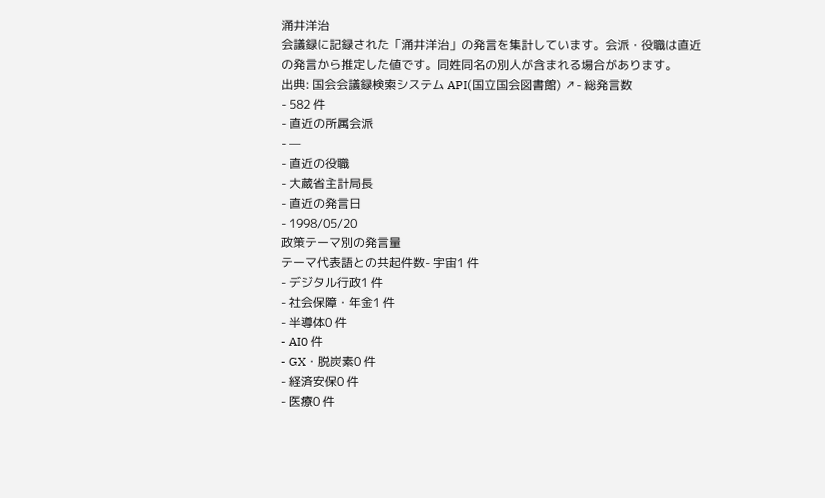涌井洋治
会議録に記録された「涌井洋治」の発言を集計しています。会派・役職は直近の発言から推定した値です。同姓同名の別人が含まれる場合があります。
出典: 国会会議録検索システム API(国立国会図書館) ↗- 総発言数
- 582 件
- 直近の所属会派
- —
- 直近の役職
- 大蔵省主計局長
- 直近の発言日
- 1998/05/20
政策テーマ別の発言量
テーマ代表語との共起件数- 宇宙1 件
- デジタル行政1 件
- 社会保障・年金1 件
- 半導体0 件
- AI0 件
- GX・脱炭素0 件
- 経済安保0 件
- 医療0 件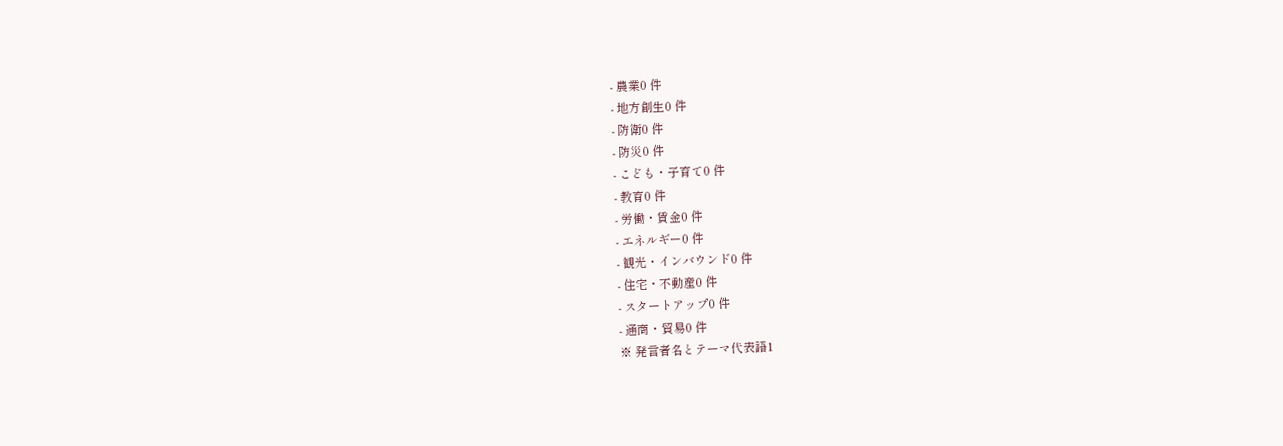- 農業0 件
- 地方創生0 件
- 防衛0 件
- 防災0 件
- こども・子育て0 件
- 教育0 件
- 労働・賃金0 件
- エネルギー0 件
- 観光・インバウンド0 件
- 住宅・不動産0 件
- スタートアップ0 件
- 通商・貿易0 件
※ 発言者名とテーマ代表語1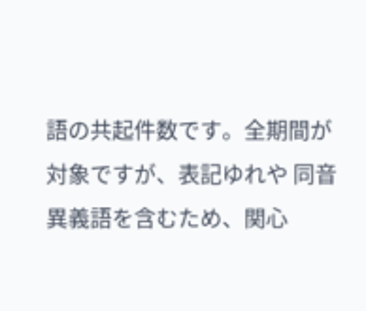語の共起件数です。全期間が対象ですが、表記ゆれや 同音異義語を含むため、関心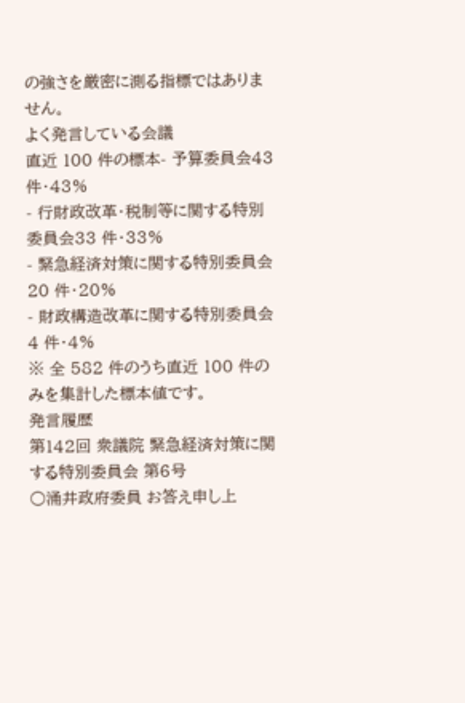の強さを厳密に測る指標ではありません。
よく発言している会議
直近 100 件の標本- 予算委員会43 件・43%
- 行財政改革・税制等に関する特別委員会33 件・33%
- 緊急経済対策に関する特別委員会20 件・20%
- 財政構造改革に関する特別委員会4 件・4%
※ 全 582 件のうち直近 100 件のみを集計した標本値です。
発言履歴
第142回 衆議院 緊急経済対策に関する特別委員会 第6号
○涌井政府委員 お答え申し上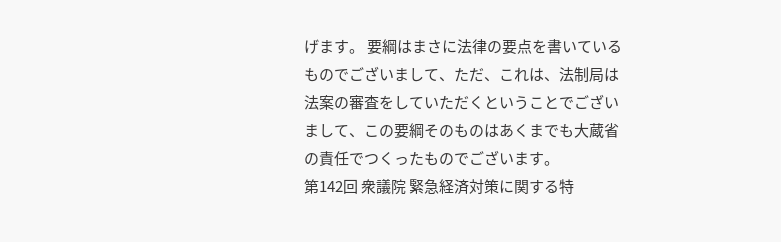げます。 要綱はまさに法律の要点を書いているものでございまして、ただ、これは、法制局は法案の審査をしていただくということでございまして、この要綱そのものはあくまでも大蔵省の責任でつくったものでございます。
第142回 衆議院 緊急経済対策に関する特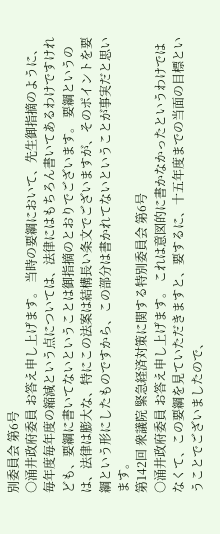別委員会 第6号
○涌井政府委員 お答え申し上げます。 当時の要綱において、先生御指摘のように、毎年度毎年度の縮減という点については、法律にはもちろん書いてあるわけですけれども、要綱に書いてないということは御指摘のとおりでございます。 要綱というのは、法律は膨大な、特にこの法案は結構長い条文でございますが、そのポイントを要綱という形にしたものですから、この部分は書かれてないということが事実だと思います。
第142回 衆議院 緊急経済対策に関する特別委員会 第6号
○涌井政府委員 お答え申し上げます。 これは意図的に書かなかったというわけではなくて、この要綱を見ていただきますと、要するに、十五年度までの当面の目標ということでございましたので、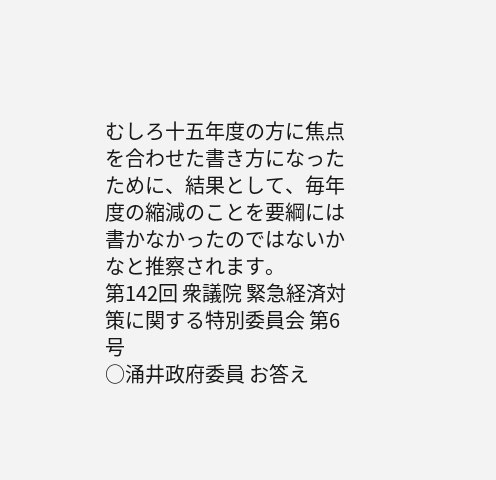むしろ十五年度の方に焦点を合わせた書き方になったために、結果として、毎年度の縮減のことを要綱には書かなかったのではないかなと推察されます。
第142回 衆議院 緊急経済対策に関する特別委員会 第6号
○涌井政府委員 お答え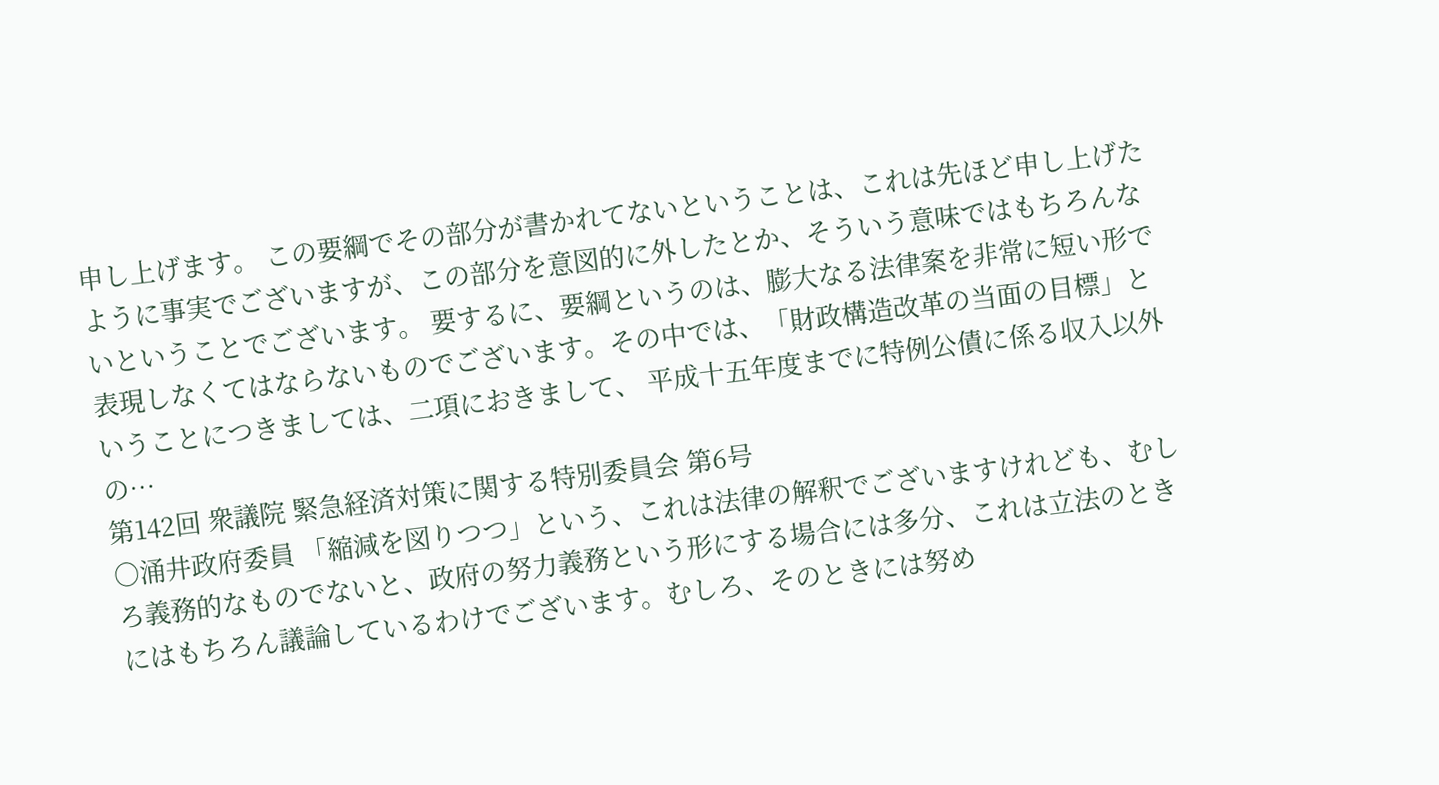申し上げます。 この要綱でその部分が書かれてないということは、これは先ほど申し上げたように事実でございますが、この部分を意図的に外したとか、そういう意味ではもちろんないということでございます。 要するに、要綱というのは、膨大なる法律案を非常に短い形で表現しなくてはならないものでございます。その中では、「財政構造改革の当面の目標」ということにつきましては、二項におきまして、 平成十五年度までに特例公債に係る収入以外の…
第142回 衆議院 緊急経済対策に関する特別委員会 第6号
○涌井政府委員 「縮減を図りつつ」という、これは法律の解釈でございますけれども、むしろ義務的なものでないと、政府の努力義務という形にする場合には多分、これは立法のときにはもちろん議論しているわけでございます。むしろ、そのときには努め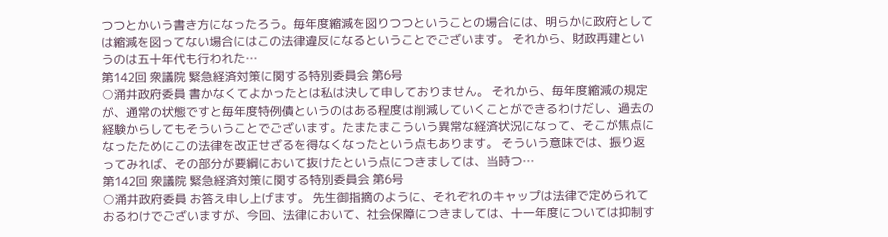つつとかいう書き方になったろう。毎年度縮減を図りつつということの場合には、明らかに政府としては縮減を図ってない場合にはこの法律違反になるということでございます。 それから、財政再建というのは五十年代も行われた…
第142回 衆議院 緊急経済対策に関する特別委員会 第6号
○涌井政府委員 書かなくてよかったとは私は決して申しておりません。 それから、毎年度縮減の規定が、通常の状態ですと毎年度特例債というのはある程度は削減していくことができるわけだし、過去の経験からしてもそういうことでございます。たまたまこういう異常な経済状況になって、そこが焦点になったためにこの法律を改正せざるを得なくなったという点もあります。 そういう意味では、振り返ってみれば、その部分が要綱において抜けたという点につきましては、当時つ…
第142回 衆議院 緊急経済対策に関する特別委員会 第6号
○涌井政府委員 お答え申し上げます。 先生御指摘のように、それぞれのキャップは法律で定められておるわけでございますが、今回、法律において、社会保障につきましては、十一年度については抑制す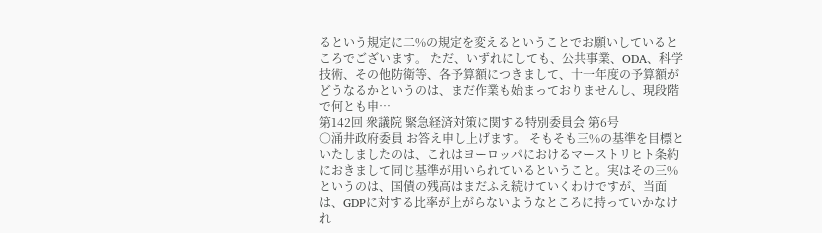るという規定に二%の規定を変えるということでお願いしているところでございます。 ただ、いずれにしても、公共事業、ODA、科学技術、その他防衛等、各予算額につきまして、十一年度の予算額がどうなるかというのは、まだ作業も始まっておりませんし、現段階で何とも申…
第142回 衆議院 緊急経済対策に関する特別委員会 第6号
○涌井政府委員 お答え申し上げます。 そもそも三%の基準を目標といたしましたのは、これはヨーロッパにおけるマーストリヒト条約におきまして同じ基準が用いられているということ。実はその三%というのは、国債の残高はまだふえ続けていくわけですが、当面は、GDPに対する比率が上がらないようなところに持っていかなけれ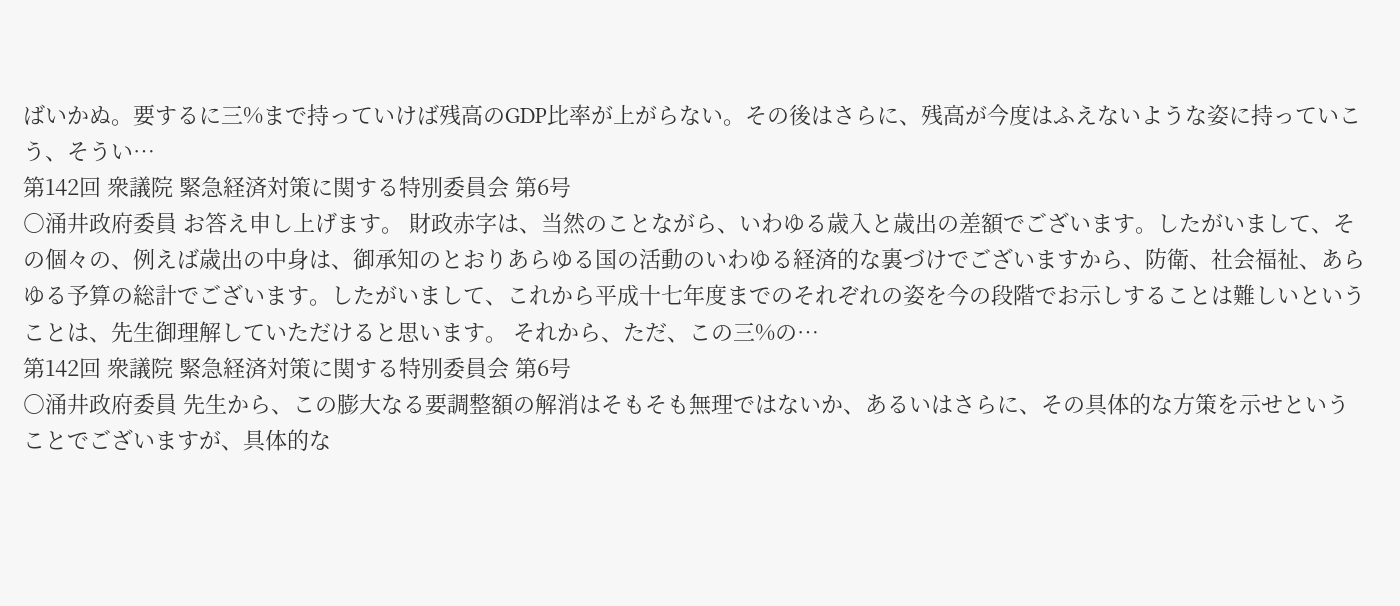ばいかぬ。要するに三%まで持っていけば残高のGDP比率が上がらない。その後はさらに、残高が今度はふえないような姿に持っていこう、そうい…
第142回 衆議院 緊急経済対策に関する特別委員会 第6号
○涌井政府委員 お答え申し上げます。 財政赤字は、当然のことながら、いわゆる歳入と歳出の差額でございます。したがいまして、その個々の、例えば歳出の中身は、御承知のとおりあらゆる国の活動のいわゆる経済的な裏づけでございますから、防衛、社会福祉、あらゆる予算の総計でございます。したがいまして、これから平成十七年度までのそれぞれの姿を今の段階でお示しすることは難しいということは、先生御理解していただけると思います。 それから、ただ、この三%の…
第142回 衆議院 緊急経済対策に関する特別委員会 第6号
○涌井政府委員 先生から、この膨大なる要調整額の解消はそもそも無理ではないか、あるいはさらに、その具体的な方策を示せということでございますが、具体的な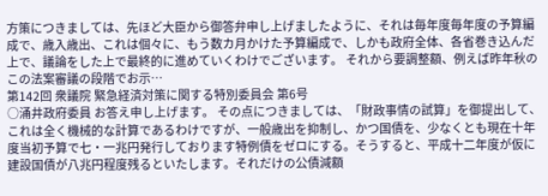方策につきましては、先ほど大臣から御答弁申し上げましたように、それは毎年度毎年度の予算編成で、歳入歳出、これは個々に、もう数カ月かけた予算編成で、しかも政府全体、各省巻き込んだ上で、議論をした上で最終的に進めていくわけでございます。 それから要調整額、例えば昨年秋のこの法案審議の段階でお示…
第142回 衆議院 緊急経済対策に関する特別委員会 第6号
○涌井政府委員 お答え申し上げます。 その点につきましては、「財政事情の試算」を御提出して、これは全く機械的な計算であるわけですが、一般歳出を抑制し、かつ国債を、少なくとも現在十年度当初予算で七・一兆円発行しております特例債をゼロにする。そうすると、平成十二年度が仮に建設国債が八兆円程度残るといたします。それだけの公債減額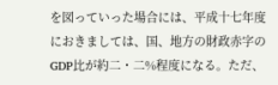を図っていった場合には、平成十七年度におきましては、国、地方の財政赤字のGDP比が約二・二%程度になる。ただ、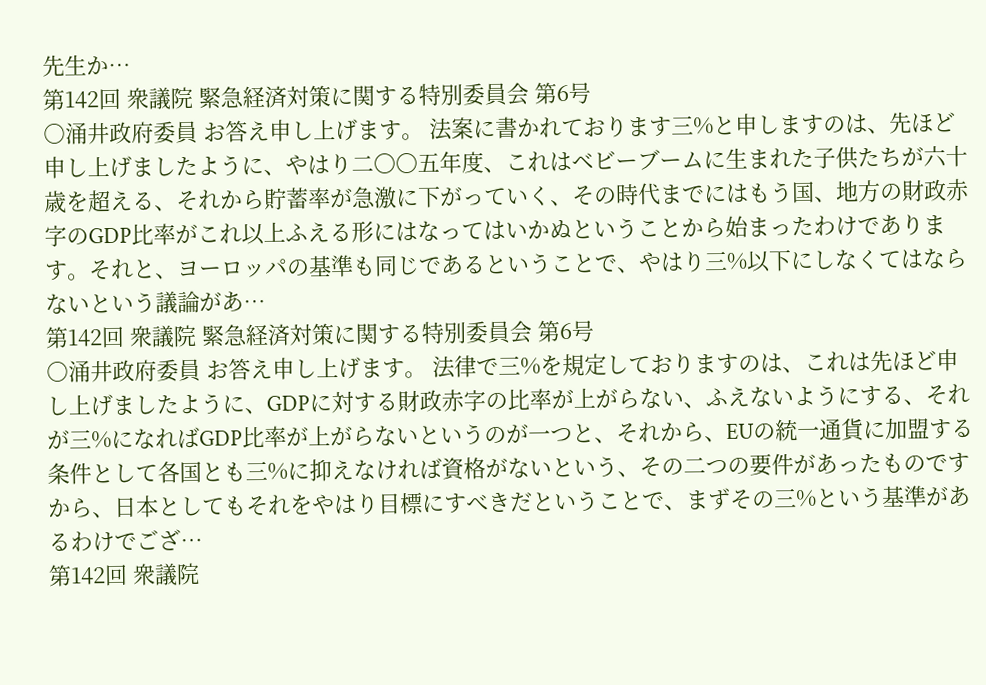先生か…
第142回 衆議院 緊急経済対策に関する特別委員会 第6号
○涌井政府委員 お答え申し上げます。 法案に書かれております三%と申しますのは、先ほど申し上げましたように、やはり二〇〇五年度、これはベビーブームに生まれた子供たちが六十歳を超える、それから貯蓄率が急激に下がっていく、その時代までにはもう国、地方の財政赤字のGDP比率がこれ以上ふえる形にはなってはいかぬということから始まったわけであります。それと、ヨーロッパの基準も同じであるということで、やはり三%以下にしなくてはならないという議論があ…
第142回 衆議院 緊急経済対策に関する特別委員会 第6号
○涌井政府委員 お答え申し上げます。 法律で三%を規定しておりますのは、これは先ほど申し上げましたように、GDPに対する財政赤字の比率が上がらない、ふえないようにする、それが三%になればGDP比率が上がらないというのが一つと、それから、EUの統一通貨に加盟する条件として各国とも三%に抑えなければ資格がないという、その二つの要件があったものですから、日本としてもそれをやはり目標にすべきだということで、まずその三%という基準があるわけでござ…
第142回 衆議院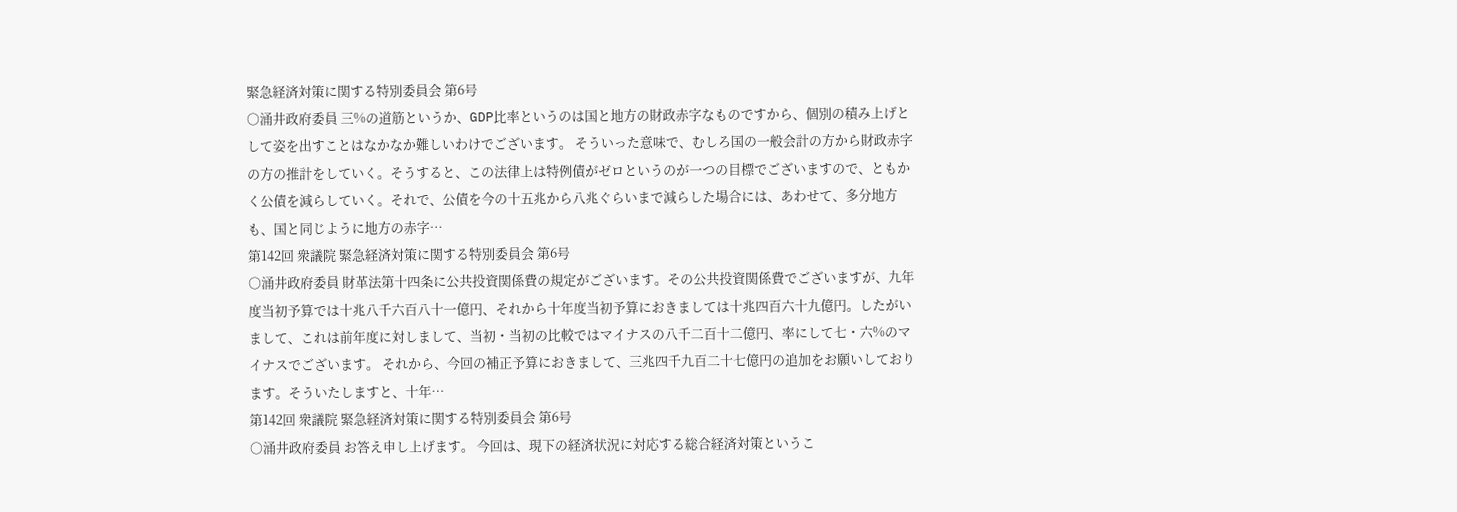緊急経済対策に関する特別委員会 第6号
○涌井政府委員 三%の道筋というか、GDP比率というのは国と地方の財政赤字なものですから、個別の積み上げとして姿を出すことはなかなか難しいわけでございます。 そういった意味で、むしろ国の一般会計の方から財政赤字の方の推計をしていく。そうすると、この法律上は特例債がゼロというのが一つの目標でございますので、ともかく公債を減らしていく。それで、公債を今の十五兆から八兆ぐらいまで減らした場合には、あわせて、多分地方も、国と同じように地方の赤字…
第142回 衆議院 緊急経済対策に関する特別委員会 第6号
○涌井政府委員 財革法第十四条に公共投資関係費の規定がございます。その公共投資関係費でございますが、九年度当初予算では十兆八千六百八十一億円、それから十年度当初予算におきましては十兆四百六十九億円。したがいまして、これは前年度に対しまして、当初・当初の比較ではマイナスの八千二百十二億円、率にして七・六%のマイナスでございます。 それから、今回の補正予算におきまして、三兆四千九百二十七億円の追加をお願いしております。そういたしますと、十年…
第142回 衆議院 緊急経済対策に関する特別委員会 第6号
○涌井政府委員 お答え申し上げます。 今回は、現下の経済状況に対応する総合経済対策というこ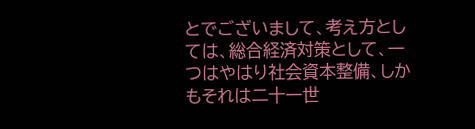とでございまして、考え方としては、総合経済対策として、一つはやはり社会資本整備、しかもそれは二十一世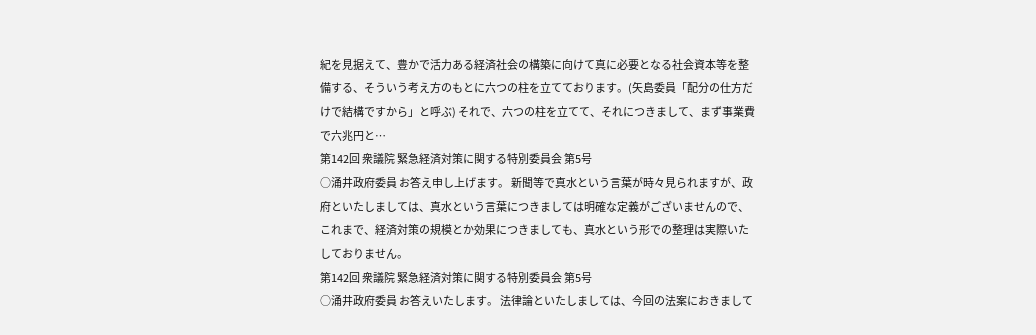紀を見据えて、豊かで活力ある経済社会の構築に向けて真に必要となる社会資本等を整備する、そういう考え方のもとに六つの柱を立てております。(矢島委員「配分の仕方だけで結構ですから」と呼ぶ) それで、六つの柱を立てて、それにつきまして、まず事業費で六兆円と…
第142回 衆議院 緊急経済対策に関する特別委員会 第5号
○涌井政府委員 お答え申し上げます。 新聞等で真水という言葉が時々見られますが、政府といたしましては、真水という言葉につきましては明確な定義がございませんので、これまで、経済対策の規模とか効果につきましても、真水という形での整理は実際いたしておりません。
第142回 衆議院 緊急経済対策に関する特別委員会 第5号
○涌井政府委員 お答えいたします。 法律論といたしましては、今回の法案におきまして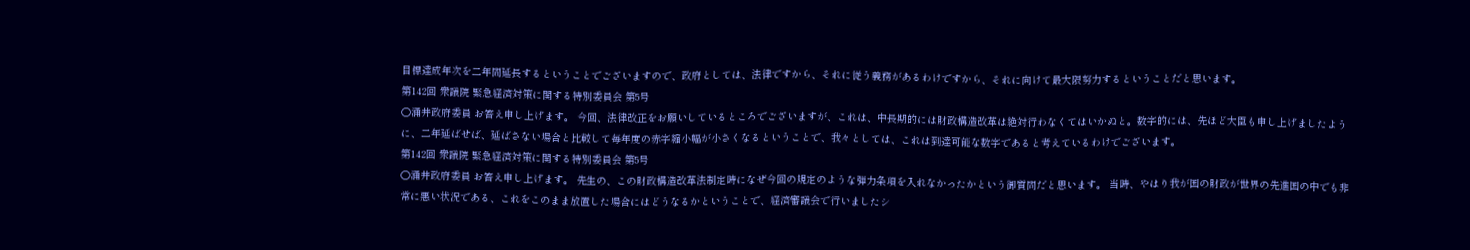目標達成年次を二年間延長するということでございますので、政府としては、法律ですから、それに従う義務があるわけですから、それに向けて最大限努力するということだと思います。
第142回 衆議院 緊急経済対策に関する特別委員会 第5号
○涌井政府委員 お答え申し上げます。 今回、法律改正をお願いしているところでございますが、これは、中長期的には財政構造改革は絶対行わなくてはいかぬと。数字的には、先ほど大臣も申し上げましたように、二年延ばせば、延ばさない場合と比較して毎年度の赤字縮小幅が小さくなるということで、我々としては、これは到達可能な数字であると考えているわけでございます。
第142回 衆議院 緊急経済対策に関する特別委員会 第5号
○涌井政府委員 お答え申し上げます。 先生の、この財政構造改革法制定時になぜ今回の規定のような弾力条項を入れなかったかという御質問だと思います。 当時、やはり我が国の財政が世界の先進国の中でも非常に悪い状況である、これをこのまま放置した場合にはどうなるかということで、経済審議会で行いましたシ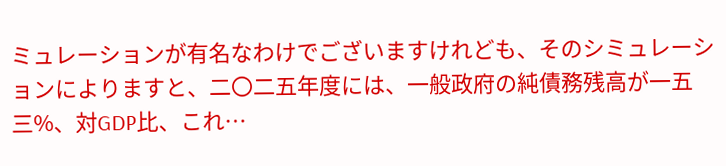ミュレーションが有名なわけでございますけれども、そのシミュレーションによりますと、二〇二五年度には、一般政府の純債務残高が一五三%、対GDP比、これ…